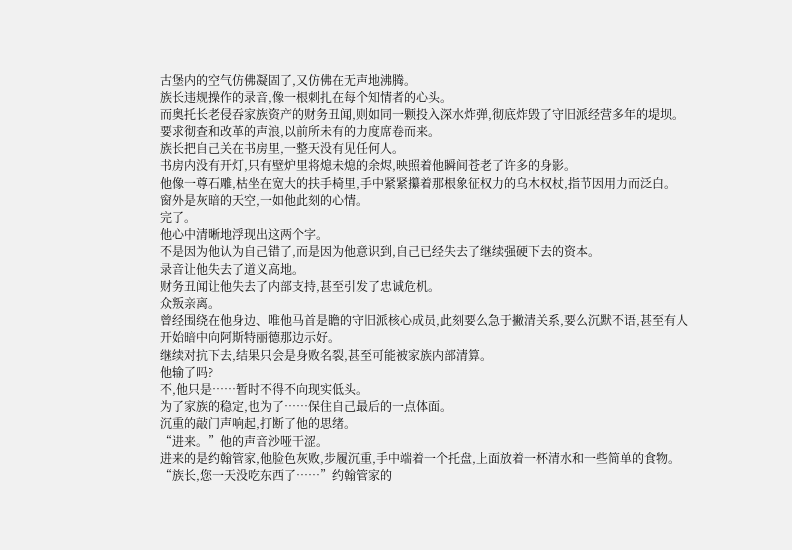古堡内的空气仿佛凝固了,又仿佛在无声地沸腾。
族长违规操作的录音,像一根刺扎在每个知情者的心头。
而奥托长老侵吞家族资产的财务丑闻,则如同一颗投入深水炸弹,彻底炸毁了守旧派经营多年的堤坝。
要求彻查和改革的声浪,以前所未有的力度席卷而来。
族长把自己关在书房里,一整天没有见任何人。
书房内没有开灯,只有壁炉里将熄未熄的余烬,映照着他瞬间苍老了许多的身影。
他像一尊石雕,枯坐在宽大的扶手椅里,手中紧紧攥着那根象征权力的乌木权杖,指节因用力而泛白。
窗外是灰暗的天空,一如他此刻的心情。
完了。
他心中清晰地浮现出这两个字。
不是因为他认为自己错了,而是因为他意识到,自己已经失去了继续强硬下去的资本。
录音让他失去了道义高地。
财务丑闻让他失去了内部支持,甚至引发了忠诚危机。
众叛亲离。
曾经围绕在他身边、唯他马首是瞻的守旧派核心成员,此刻要么急于撇清关系,要么沉默不语,甚至有人开始暗中向阿斯特丽德那边示好。
继续对抗下去,结果只会是身败名裂,甚至可能被家族内部清算。
他输了吗?
不,他只是……暂时不得不向现实低头。
为了家族的稳定,也为了……保住自己最后的一点体面。
沉重的敲门声响起,打断了他的思绪。
“进来。”他的声音沙哑干涩。
进来的是约翰管家,他脸色灰败,步履沉重,手中端着一个托盘,上面放着一杯清水和一些简单的食物。
“族长,您一天没吃东西了……”约翰管家的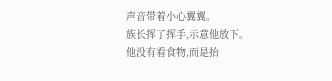声音带着小心翼翼。
族长挥了挥手,示意他放下。
他没有看食物,而是抬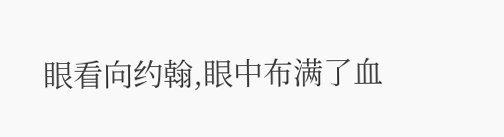眼看向约翰,眼中布满了血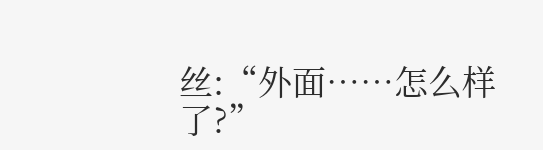丝:“外面……怎么样了?”